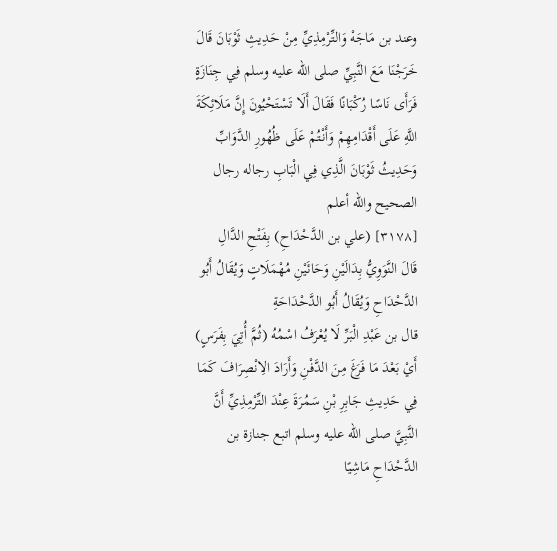وعند بن مَاجَهْ وَالتِّرْمِذِيِّ مِنْ حَدِيثِ ثَوْبَانَ قَالَ خَرَجْنَا مَعَ النَّبِيِّ صلى الله عليه وسلم فِي جِنَازَةٍ فَرَأَى نَاسًا رُكْبَانًا فَقَالَ أَلَا تَسْتَحْيُونَ إِنَّ مَلَائِكَةَ اللَّهِ عَلَى أَقْدَامِهِمْ وَأَنْتُمْ عَلَى ظُهُورِ الدَّوَابِّ وَحَدِيثُ ثَوْبَانَ الَّذِي فِي الْبَابِ رجاله رجال الصحيح والله أعلم
[٣١٧٨] (علي بن الدَّحْدَاحِ) بِفَتْحِ الدَّالِ
قَالَ النَّوَوِيُّ بِدَالَيْنِ وَحَائَيْنِ مُهْمَلَاتٍ وَيُقَالُ أَبُو الدَّحْدَاحِ وَيُقَالُ أَبُو الدَّحْدَاحَةِ
قال بن عَبْدِ الْبَرِّ لَا يُعْرَفُ اسْمُهُ (ثُمَّ أُتِيَ بِفَرَسٍ) أَيْ بَعْدَ مَا فَرَغَ مِنَ الدَّفْنِ وَأَرَادَ الِانْصِرَافَ كَمَا فِي حَدِيثِ جَابِرِ بْنِ سَمُرَةَ عِنْدَ التِّرْمِذِيِّ أَنَّ النَّبِيَّ صلى الله عليه وسلم اتبع جنازة بن الدَّحْدَاحِ مَاشِيًا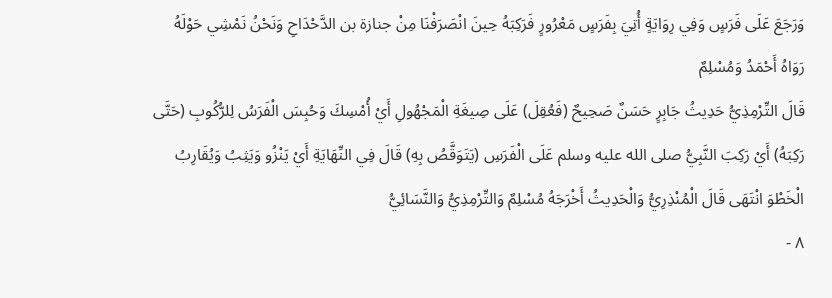وَرَجَعَ عَلَى فَرَسٍ وَفِي رِوَايَةٍ أُتِيَ بِفَرَسٍ مَعْرُورٍ فَرَكِبَهُ حِينَ انْصَرَفْنَا مِنْ جنازة بن الدَّحْدَاحِ وَنَحْنُ نَمْشِي حَوْلَهُ رَوَاهُ أَحْمَدُ وَمُسْلِمٌ
قَالَ التِّرْمِذِيُّ حَدِيثُ جَابِرٍ حَسَنٌ صَحِيحٌ (فَعُقِلَ) عَلَى صِيغَةِ الْمَجْهُولِ أَيْ أُمْسِكَ وَحُبِسَ الْفَرَسُ لِلرُّكُوبِ (حَتَّى رَكِبَهُ) أَيْ رَكِبَ النَّبِيُّ صلى الله عليه وسلم عَلَى الْفَرَسِ (يَتَوَقَّصُ بِهِ) قَالَ فِي النِّهَايَةِ أَيْ يَنْزُو وَيَثِبُ وَيُقَارِبُ الْخَطْوَ انْتَهَى قَالَ الْمُنْذِرِيُّ وَالْحَدِيثُ أَخْرَجَهُ مُسْلِمٌ وَالتِّرْمِذِيُّ وَالنَّسَائِيُّ
٨ -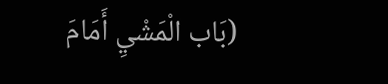(بَاب الْمَشْيِ أَمَامَ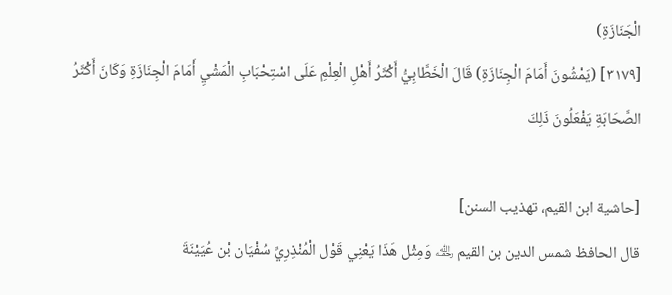الْجَنَازَةِ)
[٣١٧٩] (يَمْشُونَ أَمَامَ الْجِنَازَةِ) قَالَ الْخَطَّابِيُّ أَكْثَرُ أَهْلِ الْعِلْمِ عَلَى اسْتِحْبَابِ الْمَشْيِ أَمَامَ الْجِنَازَةِ وَكَانَ أَكْثَرُ الصَّحَابَةِ يَفْعَلُونَ ذَلِكَ

[حاشية ابن القيم، تهذيب السنن]
قال الحافظ شمس الدين بن القيم ﵀ وَمِثْل هَذَا يَعْنِي قَوْل الْمُنْذِرِيِّ سُفْيَان بْن عُيَيْنَةَ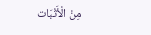مِنْ الْأَثْبَات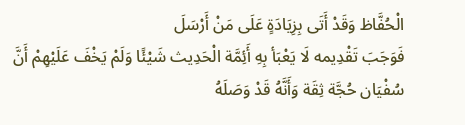الْحُفَّاظ وَقَدْ أَتَى بِزِيَادَةٍ عَلَى مَنْ أَرْسَلَ
فَوَجَبَ تَقْدِيمه لَا يَعْبَأ بِهِ أَئِمَّة الْحَدِيث شَيْئًا وَلَمْ يَخْفَ عَلَيْهِمْ أَنَّ سُفْيَان حُجَّة ثِقَة وَأَنَّهُ قَدْ وَصَلَهُ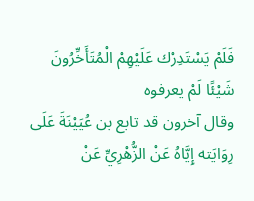فَلَمْ يَسْتَدِرْك عَلَيْهِمْ الْمُتَأَخِّرُونَ شَيْئًا لَمْ يعرفوه
وقال آخرون قد تابع بن عُيَيْنَةَ عَلَى رِوَايَته إِيَّاهُ عَنْ الزُّهْرِيِّ عَنْ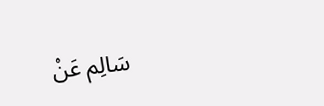سَالِم عَنْ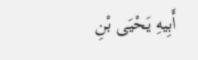أَبِيهِ يَحْيَى بْنِ